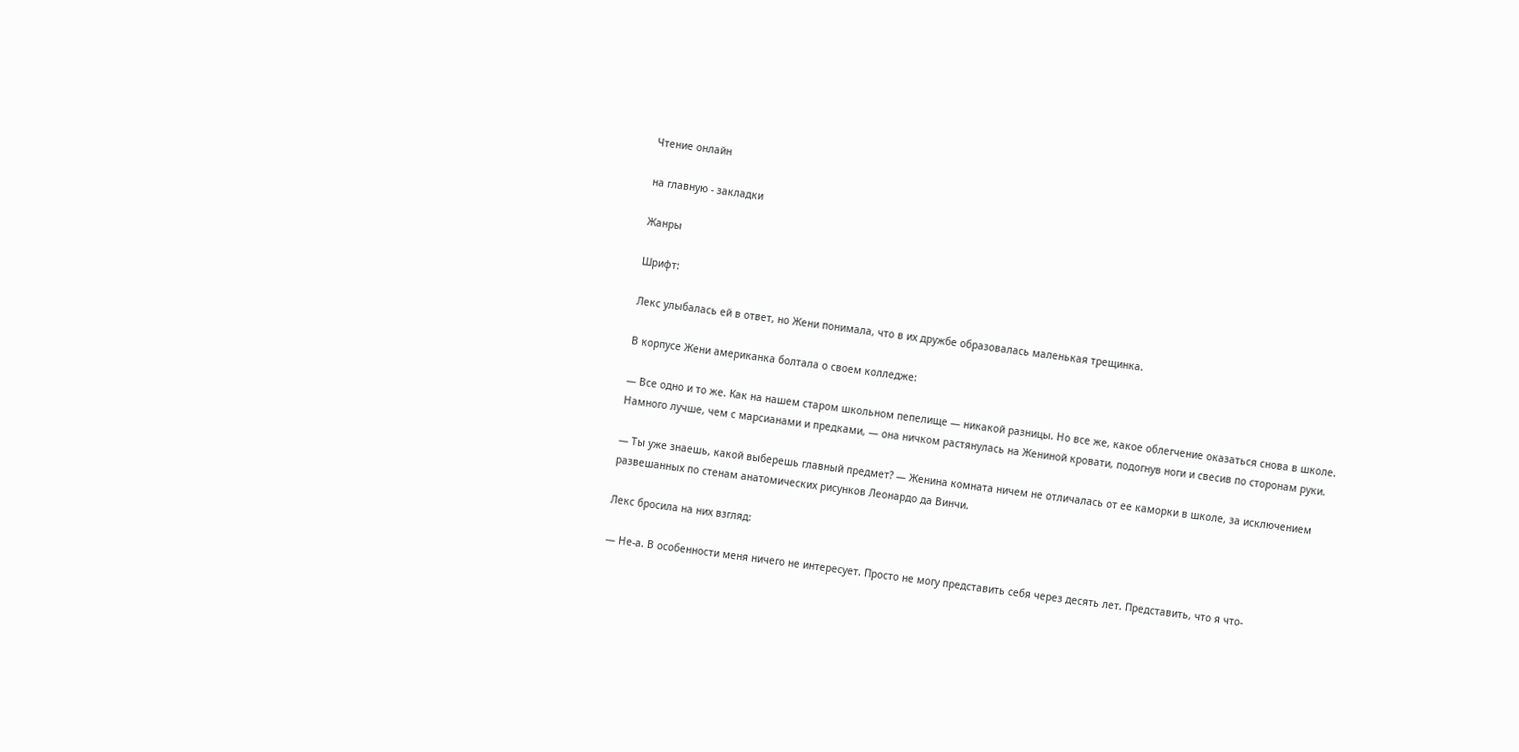Чтение онлайн

на главную - закладки

Жанры

Шрифт:

Лекс улыбалась ей в ответ, но Жени понимала, что в их дружбе образовалась маленькая трещинка.

В корпусе Жени американка болтала о своем колледже:

— Все одно и то же. Как на нашем старом школьном пепелище — никакой разницы. Но все же, какое облегчение оказаться снова в школе. Намного лучше, чем с марсианами и предками, — она ничком растянулась на Жениной кровати, подогнув ноги и свесив по сторонам руки.

— Ты уже знаешь, какой выберешь главный предмет? — Женина комната ничем не отличалась от ее каморки в школе, за исключением развешанных по стенам анатомических рисунков Леонардо да Винчи.

Лекс бросила на них взгляд:

— Не-а. В особенности меня ничего не интересует. Просто не могу представить себя через десять лет. Представить, что я что-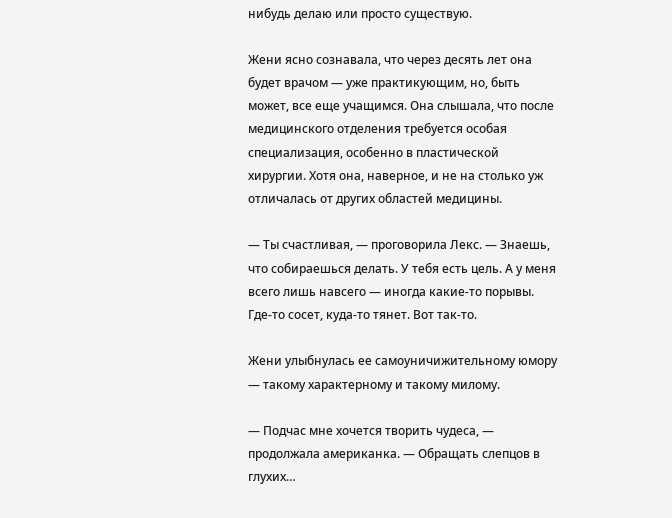нибудь делаю или просто существую.

Жени ясно сознавала, что через десять лет она будет врачом — уже практикующим, но, быть может, все еще учащимся. Она слышала, что после медицинского отделения требуется особая специализация, особенно в пластической хирургии. Хотя она, наверное, и не на столько уж отличалась от других областей медицины.

— Ты счастливая, — проговорила Лекс. — Знаешь, что собираешься делать. У тебя есть цель. А у меня всего лишь навсего — иногда какие-то порывы. Где-то сосет, куда-то тянет. Вот так-то.

Жени улыбнулась ее самоуничижительному юмору — такому характерному и такому милому.

— Подчас мне хочется творить чудеса, — продолжала американка. — Обращать слепцов в глухих…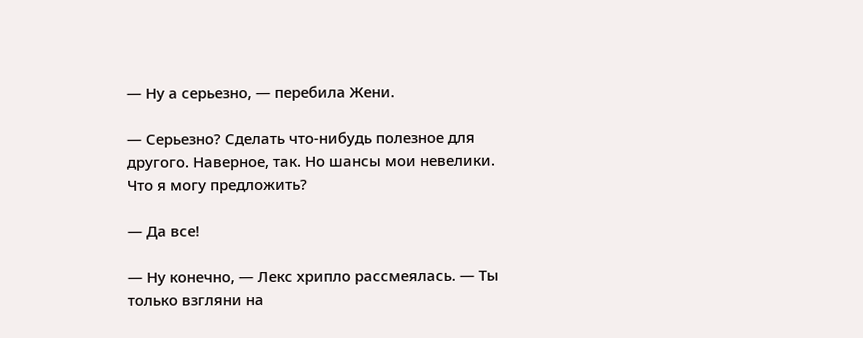— Ну а серьезно, — перебила Жени.

— Серьезно? Сделать что-нибудь полезное для другого. Наверное, так. Но шансы мои невелики. Что я могу предложить?

— Да все!

— Ну конечно, — Лекс хрипло рассмеялась. — Ты только взгляни на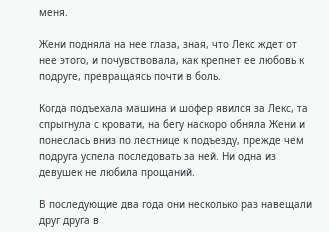меня.

Жени подняла на нее глаза, зная, что Лекс ждет от нее этого, и почувствовала, как крепнет ее любовь к подруге, превращаясь почти в боль.

Когда подъехала машина и шофер явился за Лекс, та спрыгнула с кровати, на бегу наскоро обняла Жени и понеслась вниз по лестнице к подъезду, прежде чем подруга успела последовать за ней. Ни одна из девушек не любила прощаний.

В последующие два года они несколько раз навещали друг друга в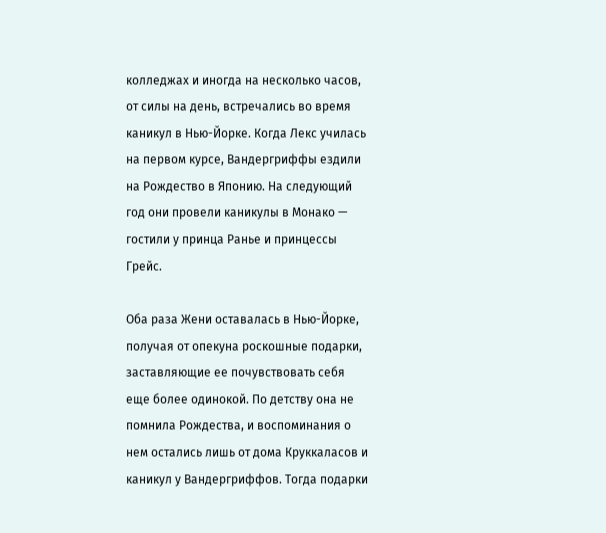колледжах и иногда на несколько часов, от силы на день, встречались во время каникул в Нью-Йорке. Когда Лекс училась на первом курсе, Вандергриффы ездили на Рождество в Японию. На следующий год они провели каникулы в Монако — гостили у принца Ранье и принцессы Грейс.

Оба раза Жени оставалась в Нью-Йорке, получая от опекуна роскошные подарки, заставляющие ее почувствовать себя еще более одинокой. По детству она не помнила Рождества, и воспоминания о нем остались лишь от дома Круккаласов и каникул у Вандергриффов. Тогда подарки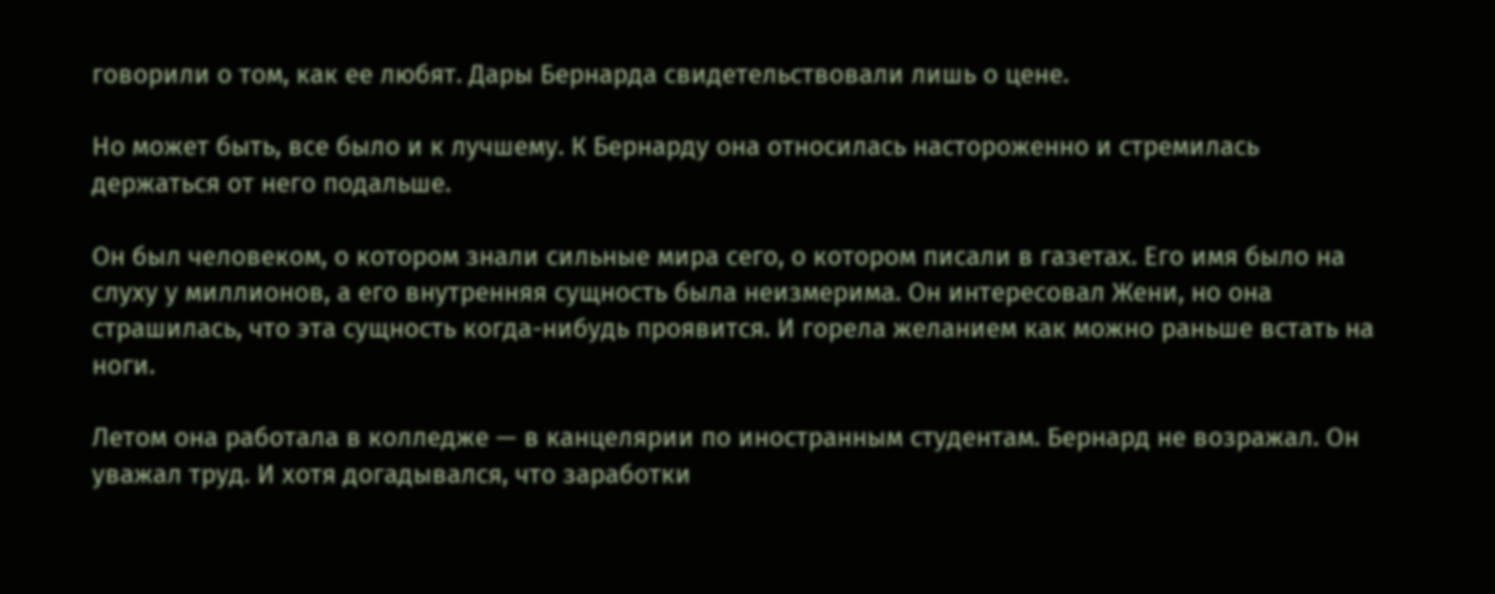говорили о том, как ее любят. Дары Бернарда свидетельствовали лишь о цене.

Но может быть, все было и к лучшему. К Бернарду она относилась настороженно и стремилась держаться от него подальше.

Он был человеком, о котором знали сильные мира сего, о котором писали в газетах. Его имя было на слуху у миллионов, а его внутренняя сущность была неизмерима. Он интересовал Жени, но она страшилась, что эта сущность когда-нибудь проявится. И горела желанием как можно раньше встать на ноги.

Летом она работала в колледже — в канцелярии по иностранным студентам. Бернард не возражал. Он уважал труд. И хотя догадывался, что заработки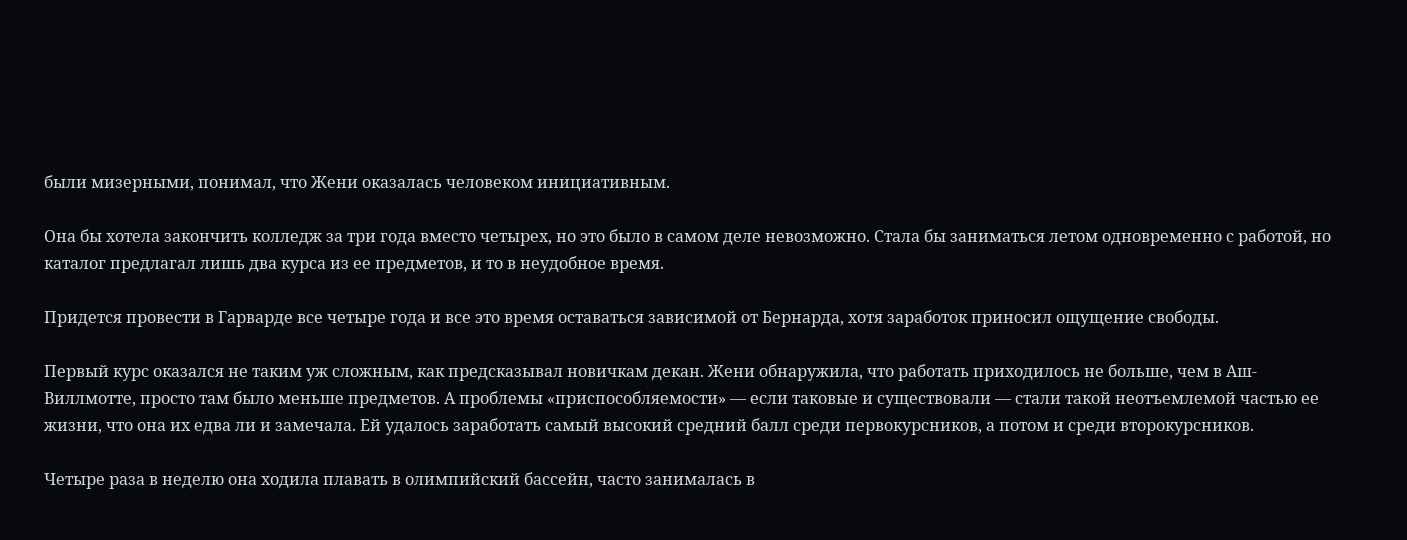были мизерными, понимал, что Жени оказалась человеком инициативным.

Она бы хотела закончить колледж за три года вместо четырех, но это было в самом деле невозможно. Стала бы заниматься летом одновременно с работой, но каталог предлагал лишь два курса из ее предметов, и то в неудобное время.

Придется провести в Гарварде все четыре года и все это время оставаться зависимой от Бернарда, хотя заработок приносил ощущение свободы.

Первый курс оказался не таким уж сложным, как предсказывал новичкам декан. Жени обнаружила, что работать приходилось не больше, чем в Аш-Виллмотте, просто там было меньше предметов. А проблемы «приспособляемости» — если таковые и существовали — стали такой неотъемлемой частью ее жизни, что она их едва ли и замечала. Ей удалось заработать самый высокий средний балл среди первокурсников, а потом и среди второкурсников.

Четыре раза в неделю она ходила плавать в олимпийский бассейн, часто занималась в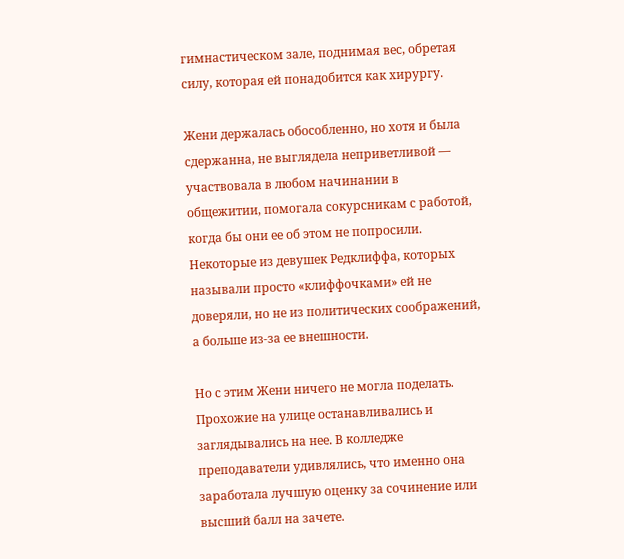гимнастическом зале, поднимая вес, обретая силу, которая ей понадобится как хирургу.

Жени держалась обособленно, но хотя и была сдержанна, не выглядела неприветливой — участвовала в любом начинании в общежитии, помогала сокурсникам с работой, когда бы они ее об этом не попросили. Некоторые из девушек Редклиффа, которых называли просто «клиффочками» ей не доверяли, но не из политических соображений, а больше из-за ее внешности.

Но с этим Жени ничего не могла поделать. Прохожие на улице останавливались и заглядывались на нее. В колледже преподаватели удивлялись, что именно она заработала лучшую оценку за сочинение или высший балл на зачете.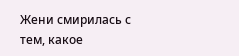Жени смирилась с тем, какое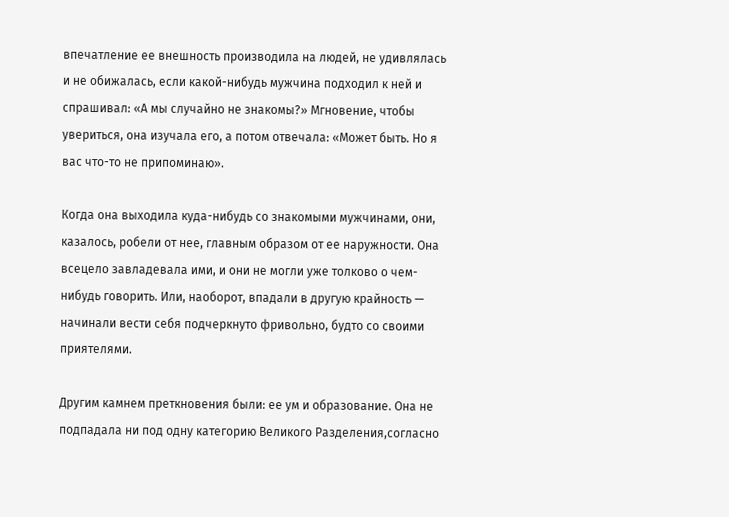впечатление ее внешность производила на людей, не удивлялась и не обижалась, если какой-нибудь мужчина подходил к ней и спрашивал: «А мы случайно не знакомы?» Мгновение, чтобы увериться, она изучала его, а потом отвечала: «Может быть. Но я вас что-то не припоминаю».

Когда она выходила куда-нибудь со знакомыми мужчинами, они, казалось, робели от нее, главным образом от ее наружности. Она всецело завладевала ими, и они не могли уже толково о чем-нибудь говорить. Или, наоборот, впадали в другую крайность — начинали вести себя подчеркнуто фривольно, будто со своими приятелями.

Другим камнем преткновения были: ее ум и образование. Она не подпадала ни под одну категорию Великого Разделения,согласно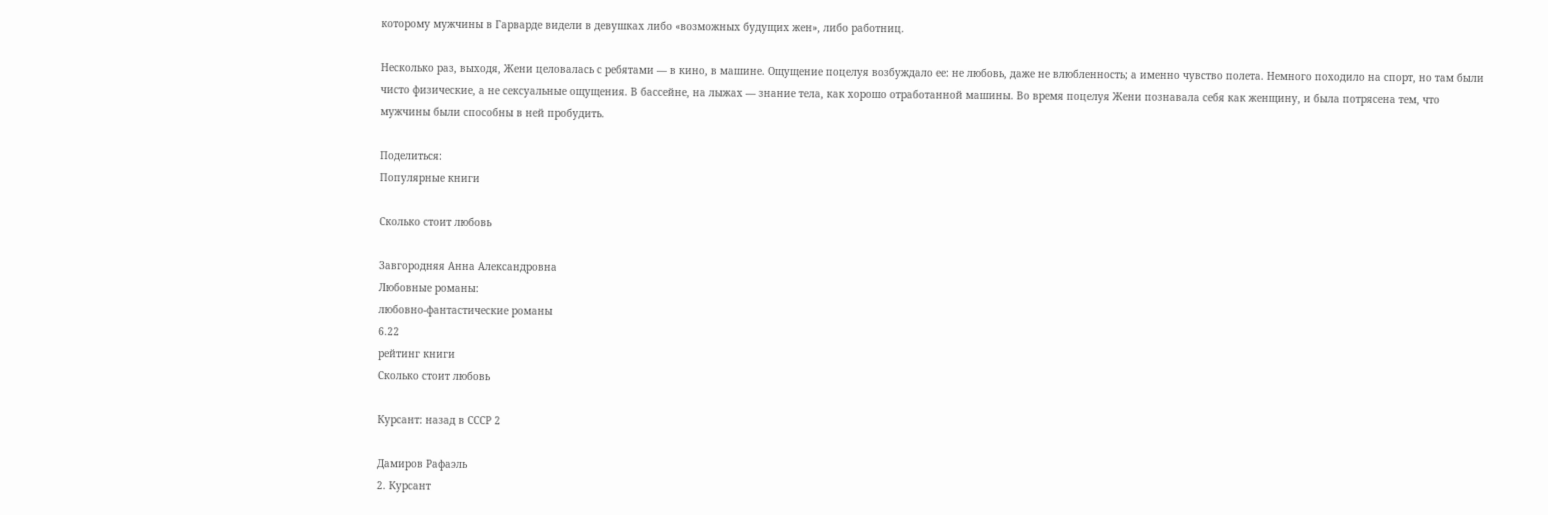которому мужчины в Гарварде видели в девушках либо «возможных будущих жен», либо работниц.

Несколько раз, выходя, Жени целовалась с ребятами — в кино, в машине. Ощущение поцелуя возбуждало ее: не любовь, даже не влюбленность; а именно чувство полета. Немного походило на спорт, но там были чисто физические, а не сексуальные ощущения. В бассейне, на лыжах — знание тела, как хорошо отработанной машины. Во время поцелуя Жени познавала себя как женщину, и была потрясена тем, что мужчины были способны в ней пробудить.

Поделиться:
Популярные книги

Сколько стоит любовь

Завгородняя Анна Александровна
Любовные романы:
любовно-фантастические романы
6.22
рейтинг книги
Сколько стоит любовь

Курсант: назад в СССР 2

Дамиров Рафаэль
2. Курсант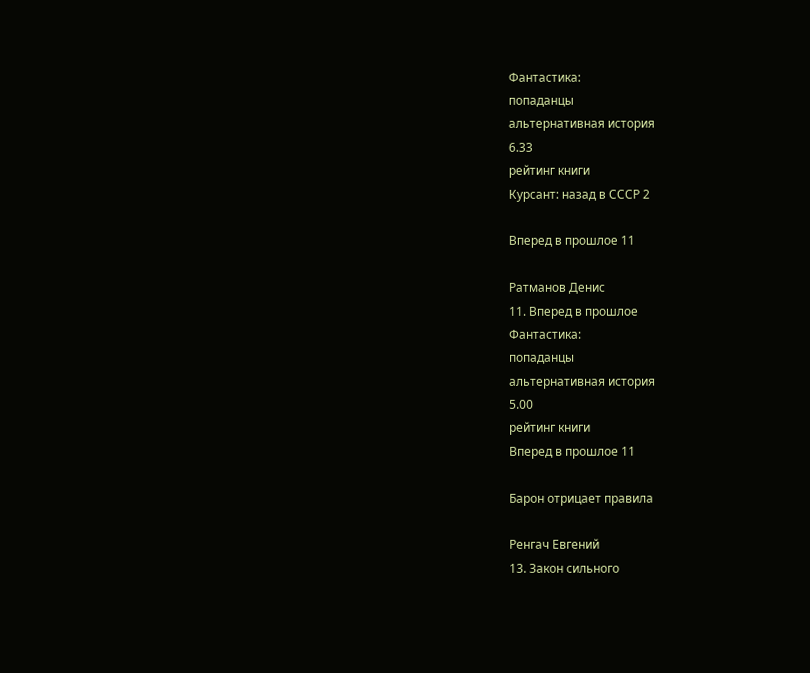Фантастика:
попаданцы
альтернативная история
6.33
рейтинг книги
Курсант: назад в СССР 2

Вперед в прошлое 11

Ратманов Денис
11. Вперед в прошлое
Фантастика:
попаданцы
альтернативная история
5.00
рейтинг книги
Вперед в прошлое 11

Барон отрицает правила

Ренгач Евгений
13. Закон сильного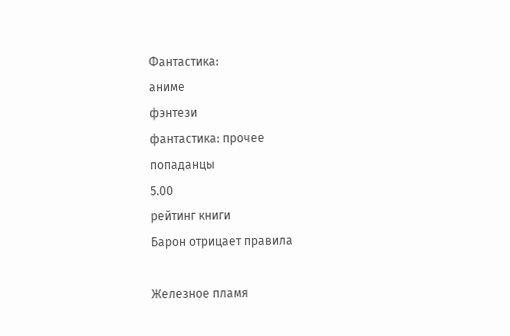Фантастика:
аниме
фэнтези
фантастика: прочее
попаданцы
5.00
рейтинг книги
Барон отрицает правила

Железное пламя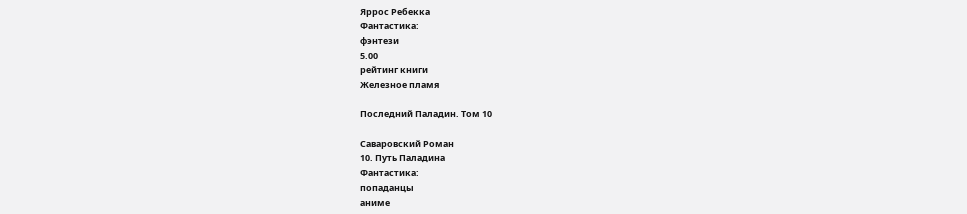Яррос Ребекка
Фантастика:
фэнтези
5.00
рейтинг книги
Железное пламя

Последний Паладин. Том 10

Саваровский Роман
10. Путь Паладина
Фантастика:
попаданцы
аниме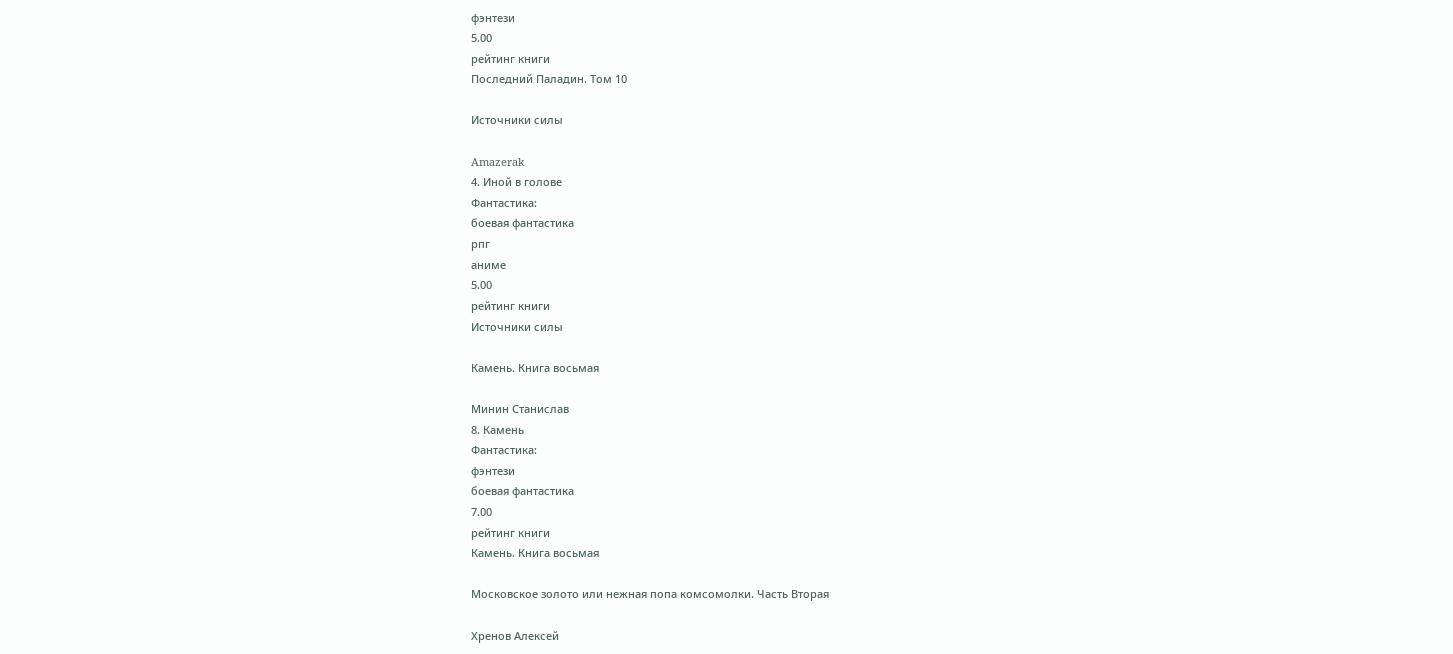фэнтези
5.00
рейтинг книги
Последний Паладин. Том 10

Источники силы

Amazerak
4. Иной в голове
Фантастика:
боевая фантастика
рпг
аниме
5.00
рейтинг книги
Источники силы

Камень. Книга восьмая

Минин Станислав
8. Камень
Фантастика:
фэнтези
боевая фантастика
7.00
рейтинг книги
Камень. Книга восьмая

Московское золото или нежная попа комсомолки. Часть Вторая

Хренов Алексей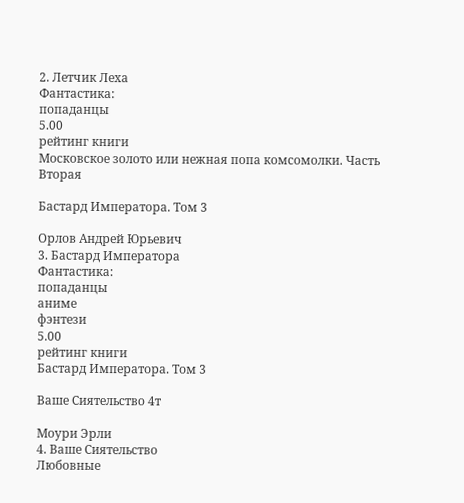2. Летчик Леха
Фантастика:
попаданцы
5.00
рейтинг книги
Московское золото или нежная попа комсомолки. Часть Вторая

Бастард Императора. Том 3

Орлов Андрей Юрьевич
3. Бастард Императора
Фантастика:
попаданцы
аниме
фэнтези
5.00
рейтинг книги
Бастард Императора. Том 3

Ваше Сиятельство 4т

Моури Эрли
4. Ваше Сиятельство
Любовные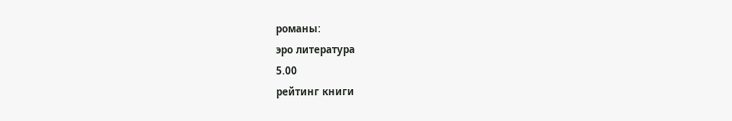романы:
эро литература
5.00
рейтинг книги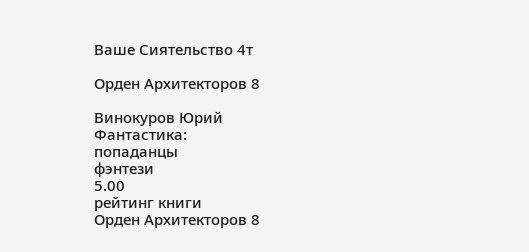Ваше Сиятельство 4т

Орден Архитекторов 8

Винокуров Юрий
Фантастика:
попаданцы
фэнтези
5.00
рейтинг книги
Орден Архитекторов 8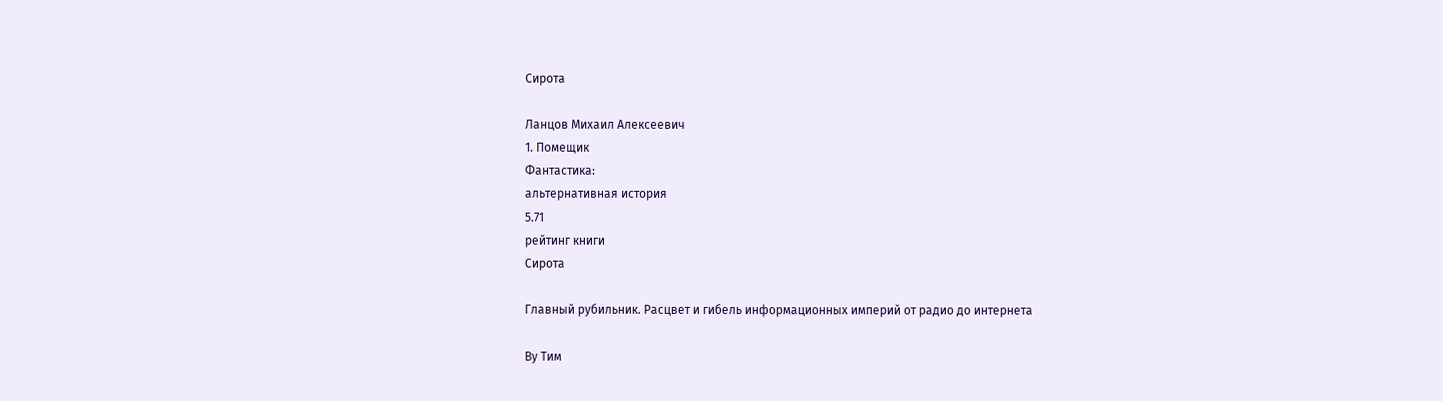Сирота

Ланцов Михаил Алексеевич
1. Помещик
Фантастика:
альтернативная история
5.71
рейтинг книги
Сирота

Главный рубильник. Расцвет и гибель информационных империй от радио до интернета

Ву Тим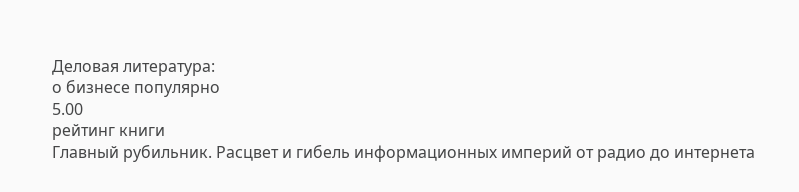Деловая литература:
о бизнесе популярно
5.00
рейтинг книги
Главный рубильник. Расцвет и гибель информационных империй от радио до интернета